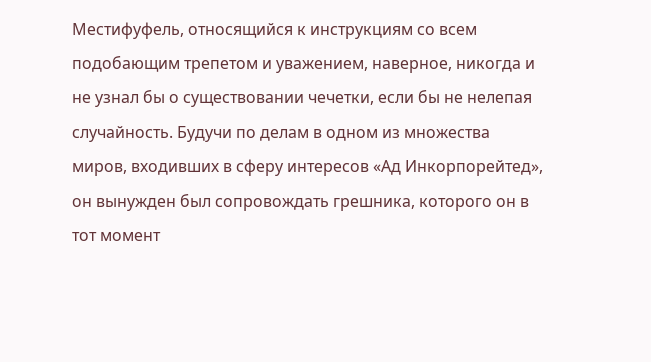Местифуфель, относящийся к инструкциям со всем подобающим трепетом и уважением, наверное, никогда и не узнал бы о существовании чечетки, если бы не нелепая случайность. Будучи по делам в одном из множества миров, входивших в сферу интересов «Ад Инкорпорейтед», он вынужден был сопровождать грешника, которого он в тот момент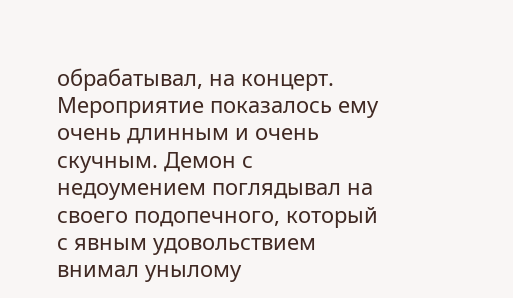обрабатывал, на концерт. Мероприятие показалось ему очень длинным и очень скучным. Демон с недоумением поглядывал на своего подопечного, который с явным удовольствием внимал унылому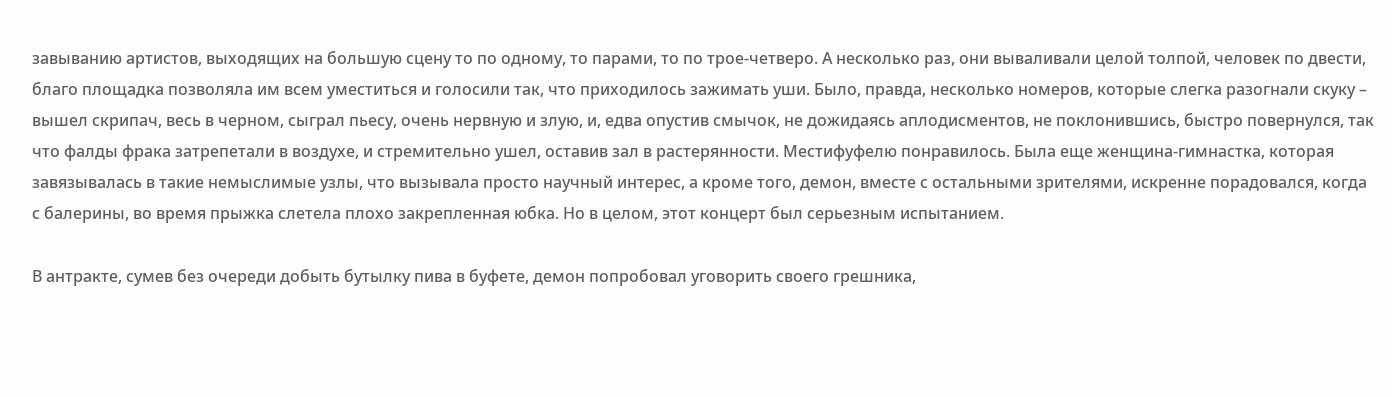завыванию артистов, выходящих на большую сцену то по одному, то парами, то по трое-четверо. А несколько раз, они вываливали целой толпой, человек по двести, благо площадка позволяла им всем уместиться и голосили так, что приходилось зажимать уши. Было, правда, несколько номеров, которые слегка разогнали скуку – вышел скрипач, весь в черном, сыграл пьесу, очень нервную и злую, и, едва опустив смычок, не дожидаясь аплодисментов, не поклонившись, быстро повернулся, так что фалды фрака затрепетали в воздухе, и стремительно ушел, оставив зал в растерянности. Местифуфелю понравилось. Была еще женщина-гимнастка, которая завязывалась в такие немыслимые узлы, что вызывала просто научный интерес, а кроме того, демон, вместе с остальными зрителями, искренне порадовался, когда с балерины, во время прыжка слетела плохо закрепленная юбка. Но в целом, этот концерт был серьезным испытанием.

В антракте, сумев без очереди добыть бутылку пива в буфете, демон попробовал уговорить своего грешника,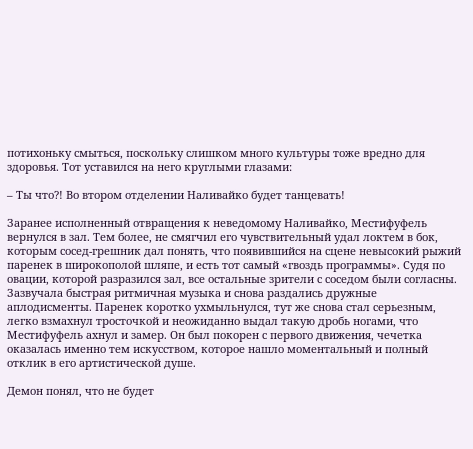потихоньку смыться, поскольку слишком много культуры тоже вредно для здоровья. Тот уставился на него круглыми глазами:

– Ты что?! Во втором отделении Наливайко будет танцевать!

Заранее исполненный отвращения к неведомому Наливайко, Местифуфель вернулся в зал. Тем более, не смягчил его чувствительный удал локтем в бок, которым сосед-грешник дал понять, что появившийся на сцене невысокий рыжий паренек в широкополой шляпе, и есть тот самый «гвоздь программы». Судя по овации, которой разразился зал, все остальные зрители с соседом были согласны. Зазвучала быстрая ритмичная музыка и снова раздались дружные аплодисменты. Паренек коротко ухмыльнулся, тут же снова стал серьезным, легко взмахнул тросточкой и неожиданно выдал такую дробь ногами, что Местифуфель ахнул и замер. Он был покорен с первого движения, чечетка оказалась именно тем искусством, которое нашло моментальный и полный отклик в его артистической душе.

Демон понял, что не будет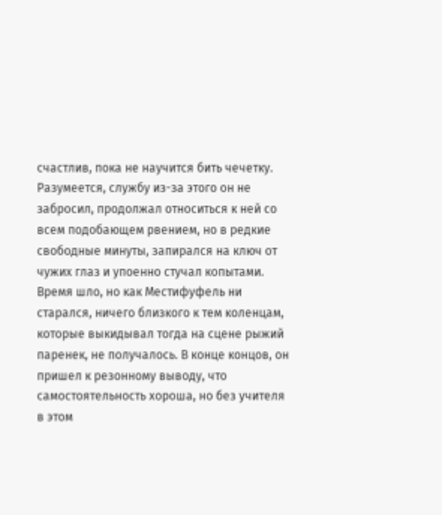счастлив, пока не научится бить чечетку. Разумеется, службу из-за этого он не забросил, продолжал относиться к ней со всем подобающем рвением, но в редкие свободные минуты, запирался на ключ от чужих глаз и упоенно стучал копытами. Время шло, но как Местифуфель ни старался, ничего близкого к тем коленцам, которые выкидывал тогда на сцене рыжий паренек, не получалось. В конце концов, он пришел к резонному выводу, что самостоятельность хороша, но без учителя в этом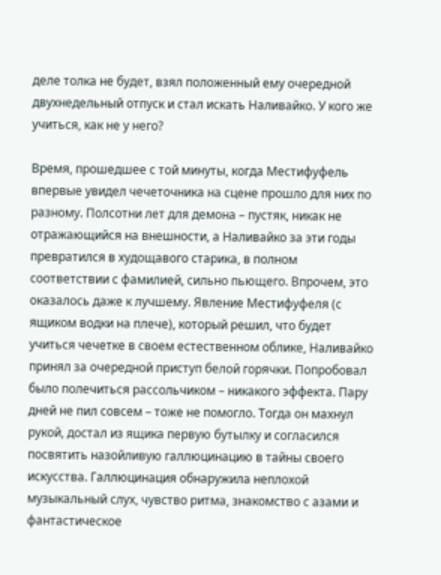деле толка не будет, взял положенный ему очередной двухнедельный отпуск и стал искать Наливайко. У кого же учиться, как не у него?

Время, прошедшее с той минуты, когда Местифуфель впервые увидел чечеточника на сцене прошло для них по разному. Полсотни лет для демона – пустяк, никак не отражающийся на внешности, а Наливайко за эти годы превратился в худощавого старика, в полном соответствии с фамилией, сильно пьющего. Впрочем, это оказалось даже к лучшему. Явление Местифуфеля (с ящиком водки на плече), который решил, что будет учиться чечетке в своем естественном облике, Наливайко принял за очередной приступ белой горячки. Попробовал было полечиться рассольчиком – никакого эффекта. Пару дней не пил совсем – тоже не помогло. Тогда он махнул рукой, достал из ящика первую бутылку и согласился посвятить назойливую галлюцинацию в тайны своего искусства. Галлюцинация обнаружила неплохой музыкальный слух, чувство ритма, знакомство с азами и фантастическое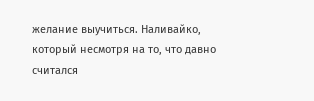желание выучиться. Наливайко, который несмотря на то, что давно считался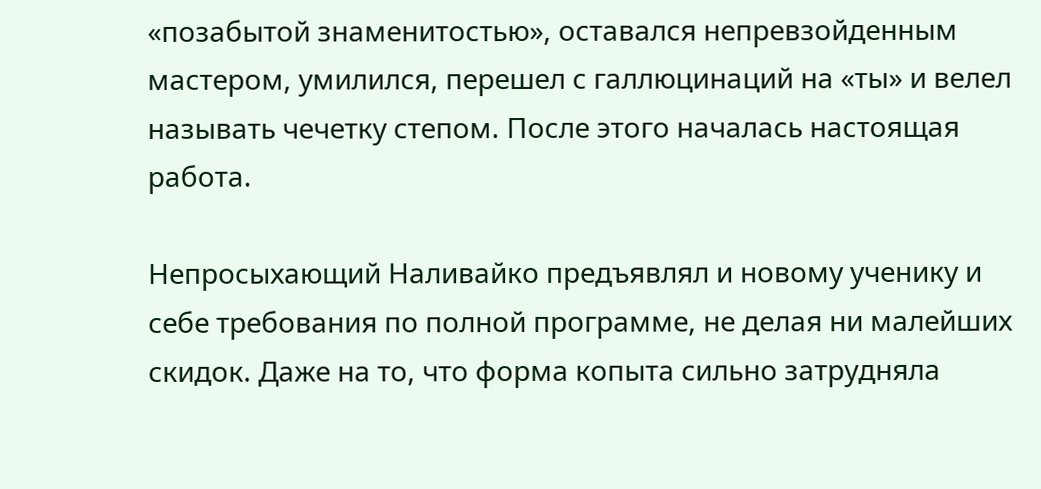«позабытой знаменитостью», оставался непревзойденным мастером, умилился, перешел с галлюцинаций на «ты» и велел называть чечетку степом. После этого началась настоящая работа.

Непросыхающий Наливайко предъявлял и новому ученику и себе требования по полной программе, не делая ни малейших скидок. Даже на то, что форма копыта сильно затрудняла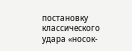постановку классического удара «носок-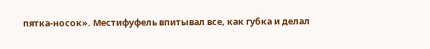пятка-носок». Местифуфель впитывал все, как губка и делал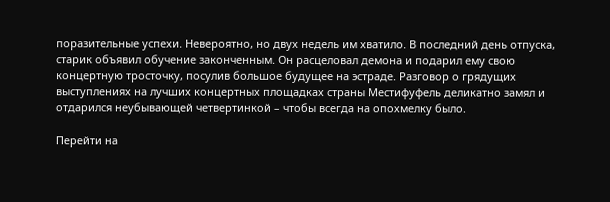поразительные успехи. Невероятно, но двух недель им хватило. В последний день отпуска, старик объявил обучение законченным. Он расцеловал демона и подарил ему свою концертную тросточку, посулив большое будущее на эстраде. Разговор о грядущих выступлениях на лучших концертных площадках страны Местифуфель деликатно замял и отдарился неубывающей четвертинкой – чтобы всегда на опохмелку было.

Перейти на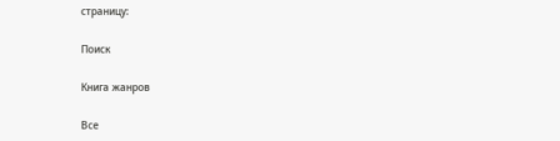страницу:

Поиск

Книга жанров

Все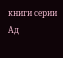книги серии Ад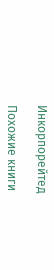Инкорпорейтед

Похожие книги